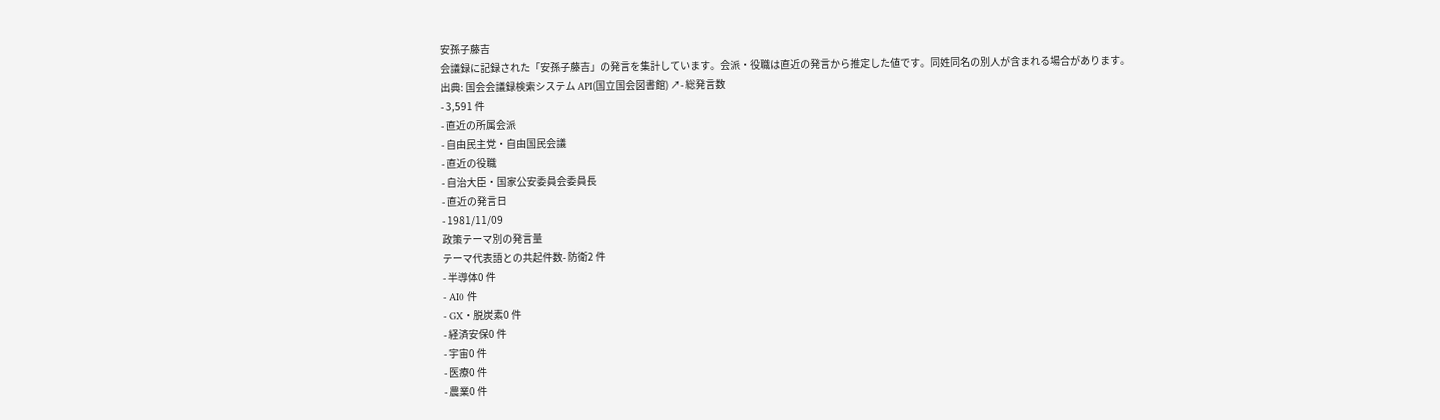安孫子藤吉
会議録に記録された「安孫子藤吉」の発言を集計しています。会派・役職は直近の発言から推定した値です。同姓同名の別人が含まれる場合があります。
出典: 国会会議録検索システム API(国立国会図書館) ↗- 総発言数
- 3,591 件
- 直近の所属会派
- 自由民主党・自由国民会議
- 直近の役職
- 自治大臣・国家公安委員会委員長
- 直近の発言日
- 1981/11/09
政策テーマ別の発言量
テーマ代表語との共起件数- 防衛2 件
- 半導体0 件
- AI0 件
- GX・脱炭素0 件
- 経済安保0 件
- 宇宙0 件
- 医療0 件
- 農業0 件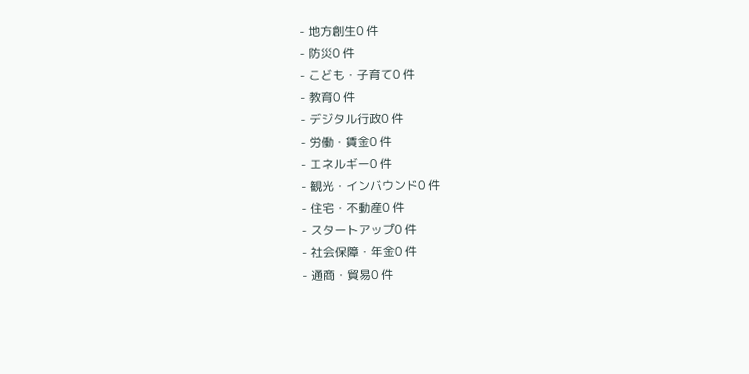- 地方創生0 件
- 防災0 件
- こども・子育て0 件
- 教育0 件
- デジタル行政0 件
- 労働・賃金0 件
- エネルギー0 件
- 観光・インバウンド0 件
- 住宅・不動産0 件
- スタートアップ0 件
- 社会保障・年金0 件
- 通商・貿易0 件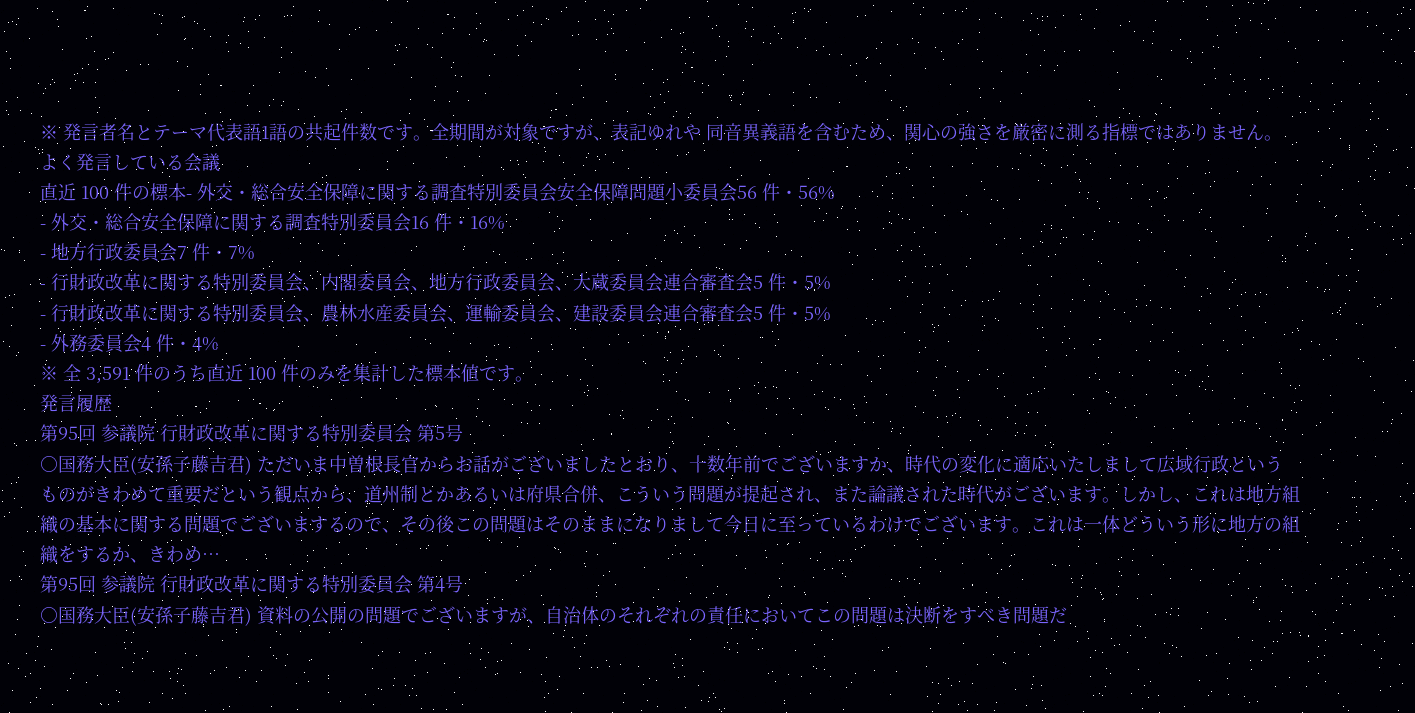※ 発言者名とテーマ代表語1語の共起件数です。全期間が対象ですが、表記ゆれや 同音異義語を含むため、関心の強さを厳密に測る指標ではありません。
よく発言している会議
直近 100 件の標本- 外交・総合安全保障に関する調査特別委員会安全保障問題小委員会56 件・56%
- 外交・総合安全保障に関する調査特別委員会16 件・16%
- 地方行政委員会7 件・7%
- 行財政改革に関する特別委員会、内閣委員会、地方行政委員会、大蔵委員会連合審査会5 件・5%
- 行財政改革に関する特別委員会、農林水産委員会、運輸委員会、建設委員会連合審査会5 件・5%
- 外務委員会4 件・4%
※ 全 3,591 件のうち直近 100 件のみを集計した標本値です。
発言履歴
第95回 参議院 行財政改革に関する特別委員会 第5号
○国務大臣(安孫子藤吉君) ただいま中曽根長官からお話がございましたとおり、十数年前でございますか、時代の変化に適応いたしまして広域行政というものがきわめて重要だという観点から、道州制とかあるいは府県合併、こういう問題が提起され、また論議された時代がございます。しかし、これは地方組織の基本に関する問題でございまするので、その後この問題はそのままになりまして今日に至っているわけでございます。これは一体どういう形に地方の組織をするか、きわめ…
第95回 参議院 行財政改革に関する特別委員会 第4号
○国務大臣(安孫子藤吉君) 資料の公開の問題でございますが、自治体のそれぞれの責任においてこの問題は決断をすべき問題だ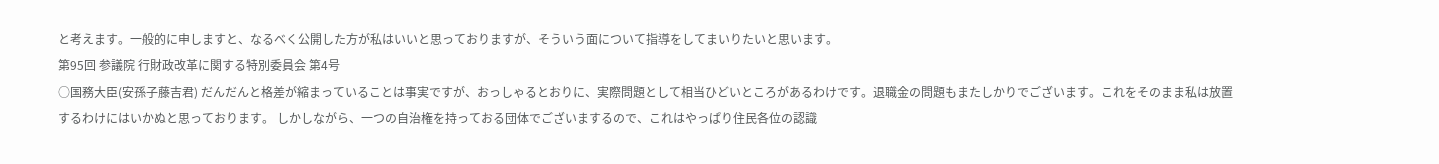と考えます。一般的に申しますと、なるべく公開した方が私はいいと思っておりますが、そういう面について指導をしてまいりたいと思います。
第95回 参議院 行財政改革に関する特別委員会 第4号
○国務大臣(安孫子藤吉君) だんだんと格差が縮まっていることは事実ですが、おっしゃるとおりに、実際問題として相当ひどいところがあるわけです。退職金の問題もまたしかりでございます。これをそのまま私は放置するわけにはいかぬと思っております。 しかしながら、一つの自治権を持っておる団体でございまするので、これはやっぱり住民各位の認識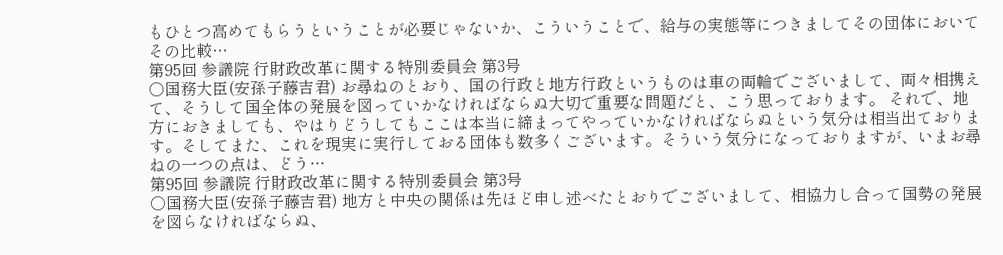もひとつ高めてもらうということが必要じゃないか、こういうことで、給与の実態等につきましてその団体においてその比較…
第95回 参議院 行財政改革に関する特別委員会 第3号
○国務大臣(安孫子藤吉君) お尋ねのとおり、国の行政と地方行政というものは車の両輪でございまして、両々相携えて、そうして国全体の発展を図っていかなければならぬ大切で重要な問題だと、こう思っております。 それで、地方におきましても、やはりどうしてもここは本当に締まってやっていかなければならぬという気分は相当出ております。そしてまた、これを現実に実行しておる団体も数多くございます。そういう気分になっておりますが、いまお尋ねの一つの点は、どう…
第95回 参議院 行財政改革に関する特別委員会 第3号
○国務大臣(安孫子藤吉君) 地方と中央の関係は先ほど申し述べたとおりでございまして、相協力し合って国勢の発展を図らなければならぬ、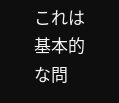これは基本的な問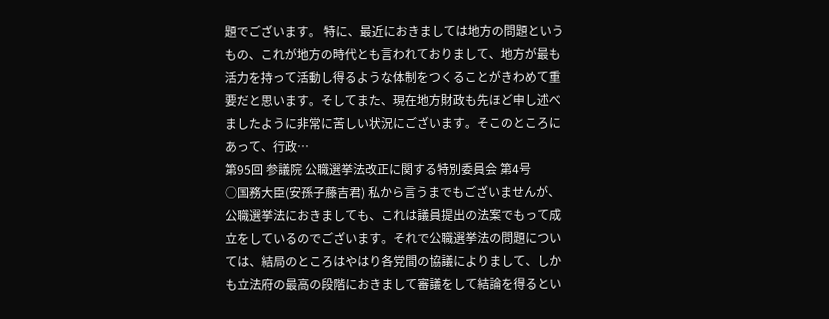題でございます。 特に、最近におきましては地方の問題というもの、これが地方の時代とも言われておりまして、地方が最も活力を持って活動し得るような体制をつくることがきわめて重要だと思います。そしてまた、現在地方財政も先ほど申し述べましたように非常に苦しい状況にございます。そこのところにあって、行政…
第95回 参議院 公職選挙法改正に関する特別委員会 第4号
○国務大臣(安孫子藤吉君) 私から言うまでもございませんが、公職選挙法におきましても、これは議員提出の法案でもって成立をしているのでございます。それで公職選挙法の問題については、結局のところはやはり各党間の協議によりまして、しかも立法府の最高の段階におきまして審議をして結論を得るとい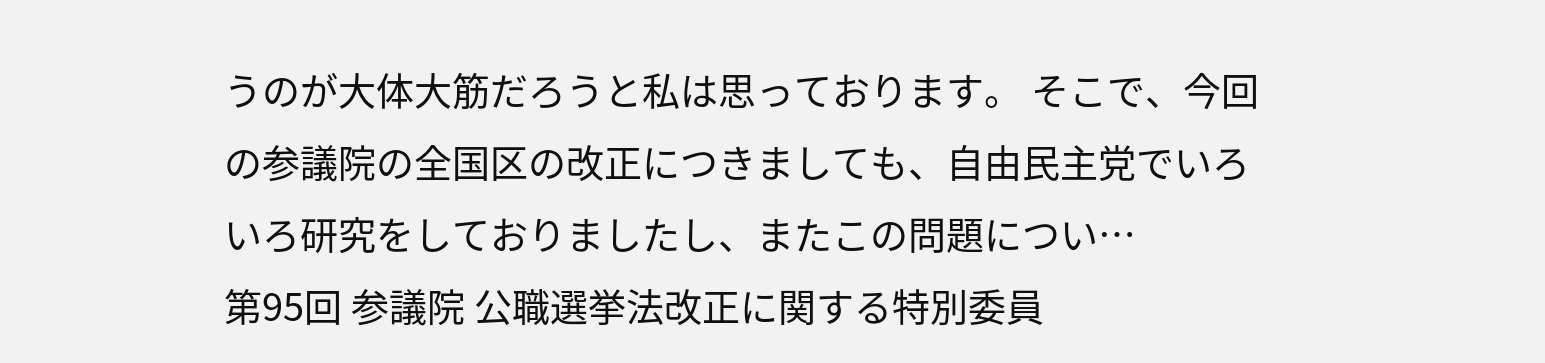うのが大体大筋だろうと私は思っております。 そこで、今回の参議院の全国区の改正につきましても、自由民主党でいろいろ研究をしておりましたし、またこの問題につい…
第95回 参議院 公職選挙法改正に関する特別委員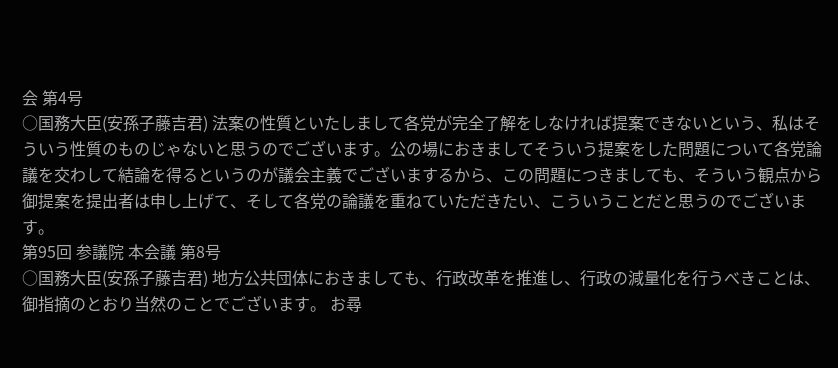会 第4号
○国務大臣(安孫子藤吉君) 法案の性質といたしまして各党が完全了解をしなければ提案できないという、私はそういう性質のものじゃないと思うのでございます。公の場におきましてそういう提案をした問題について各党論議を交わして結論を得るというのが議会主義でございまするから、この問題につきましても、そういう観点から御提案を提出者は申し上げて、そして各党の論議を重ねていただきたい、こういうことだと思うのでございます。
第95回 参議院 本会議 第8号
○国務大臣(安孫子藤吉君) 地方公共団体におきましても、行政改革を推進し、行政の減量化を行うべきことは、御指摘のとおり当然のことでございます。 お尋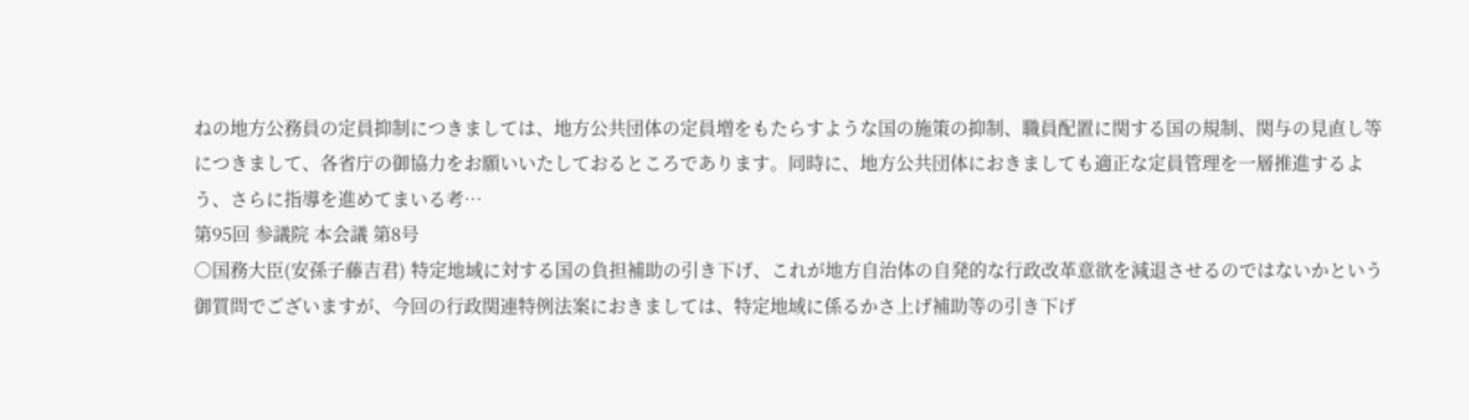ねの地方公務員の定員抑制につきましては、地方公共団体の定員増をもたらすような国の施策の抑制、職員配置に関する国の規制、関与の見直し等につきまして、各省庁の御協力をお願いいたしておるところであります。同時に、地方公共団体におきましても適正な定員管理を一層推進するよう、さらに指導を進めてまいる考…
第95回 参議院 本会議 第8号
○国務大臣(安孫子藤吉君) 特定地域に対する国の負担補助の引き下げ、これが地方自治体の自発的な行政改革意欲を減退させるのではないかという御質問でございますが、今回の行政関連特例法案におきましては、特定地域に係るかさ上げ補助等の引き下げ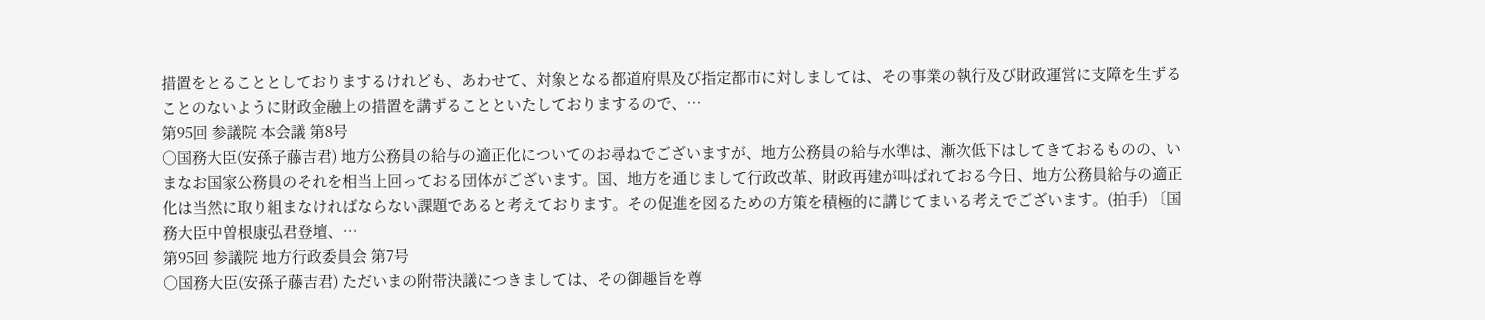措置をとることとしておりまするけれども、あわせて、対象となる都道府県及び指定都市に対しましては、その事業の執行及び財政運営に支障を生ずることのないように財政金融上の措置を講ずることといたしておりまするので、…
第95回 参議院 本会議 第8号
○国務大臣(安孫子藤吉君) 地方公務員の給与の適正化についてのお尋ねでございますが、地方公務員の給与水準は、漸次低下はしてきておるものの、いまなお国家公務員のそれを相当上回っておる団体がございます。国、地方を通じまして行政改革、財政再建が叫ばれておる今日、地方公務員給与の適正化は当然に取り組まなければならない課題であると考えております。その促進を図るための方策を積極的に講じてまいる考えでございます。(拍手) 〔国務大臣中曽根康弘君登壇、…
第95回 参議院 地方行政委員会 第7号
○国務大臣(安孫子藤吉君) ただいまの附帯決議につきましては、その御趣旨を尊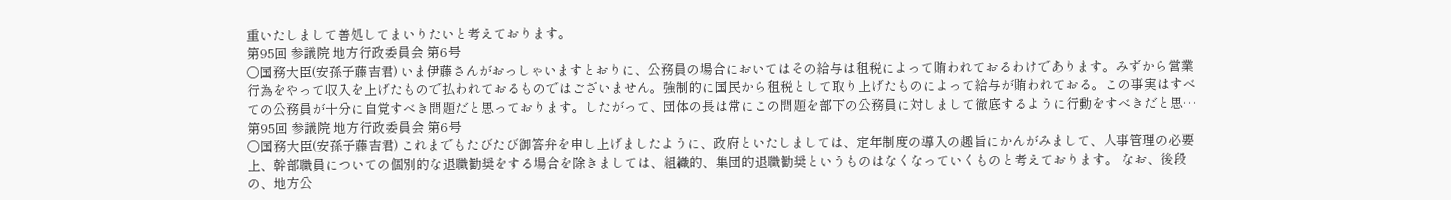重いたしまして善処してまいりたいと考えております。
第95回 参議院 地方行政委員会 第6号
○国務大臣(安孫子藤吉君) いま伊藤さんがおっしゃいますとおりに、公務員の場合においてはその給与は租税によって賄われておるわけであります。みずから営業行為をやって収入を上げたもので払われておるものではございません。強制的に国民から租税として取り上げたものによって給与が賄われておる。この事実はすべての公務員が十分に自覚すべき問題だと思っております。したがって、団体の長は常にこの問題を部下の公務員に対しまして徹底するように行動をすべきだと思…
第95回 参議院 地方行政委員会 第6号
○国務大臣(安孫子藤吉君) これまでもたびたび御答弁を申し上げましたように、政府といたしましては、定年制度の導入の趣旨にかんがみまして、人事管理の必要上、幹部職員についての個別的な退職勧奨をする場合を除きましては、組織的、集団的退職勧奨というものはなくなっていくものと考えております。 なお、後段の、地方公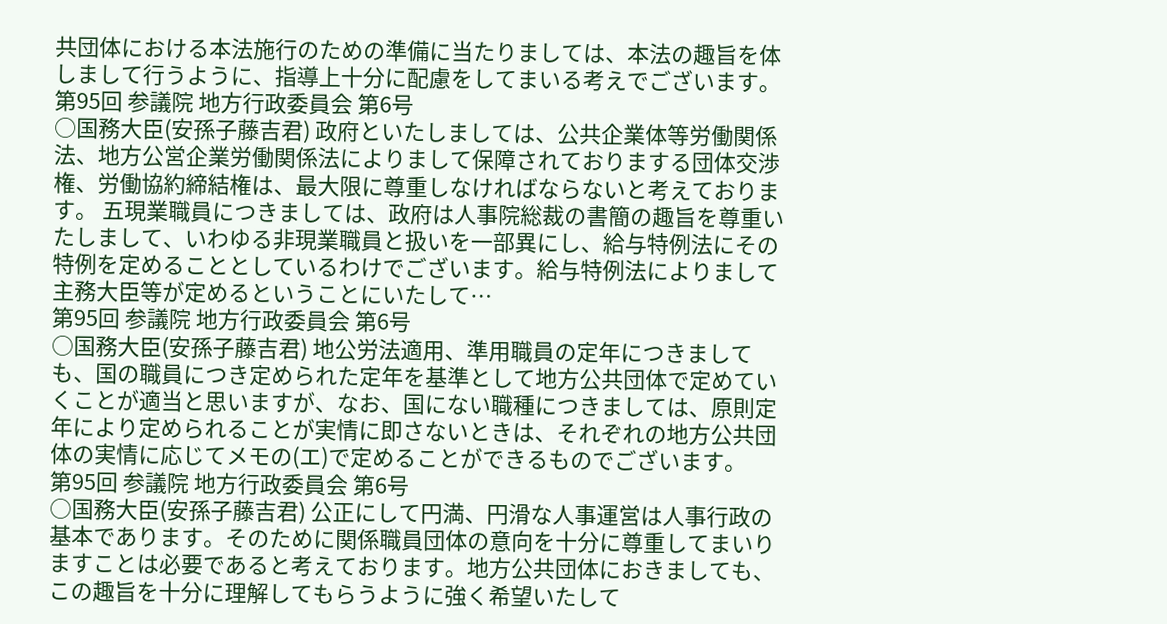共団体における本法施行のための準備に当たりましては、本法の趣旨を体しまして行うように、指導上十分に配慮をしてまいる考えでございます。
第95回 参議院 地方行政委員会 第6号
○国務大臣(安孫子藤吉君) 政府といたしましては、公共企業体等労働関係法、地方公営企業労働関係法によりまして保障されておりまする団体交渉権、労働協約締結権は、最大限に尊重しなければならないと考えております。 五現業職員につきましては、政府は人事院総裁の書簡の趣旨を尊重いたしまして、いわゆる非現業職員と扱いを一部異にし、給与特例法にその特例を定めることとしているわけでございます。給与特例法によりまして主務大臣等が定めるということにいたして…
第95回 参議院 地方行政委員会 第6号
○国務大臣(安孫子藤吉君) 地公労法適用、準用職員の定年につきましても、国の職員につき定められた定年を基準として地方公共団体で定めていくことが適当と思いますが、なお、国にない職種につきましては、原則定年により定められることが実情に即さないときは、それぞれの地方公共団体の実情に応じてメモの(エ)で定めることができるものでございます。
第95回 参議院 地方行政委員会 第6号
○国務大臣(安孫子藤吉君) 公正にして円満、円滑な人事運営は人事行政の基本であります。そのために関係職員団体の意向を十分に尊重してまいりますことは必要であると考えております。地方公共団体におきましても、この趣旨を十分に理解してもらうように強く希望いたして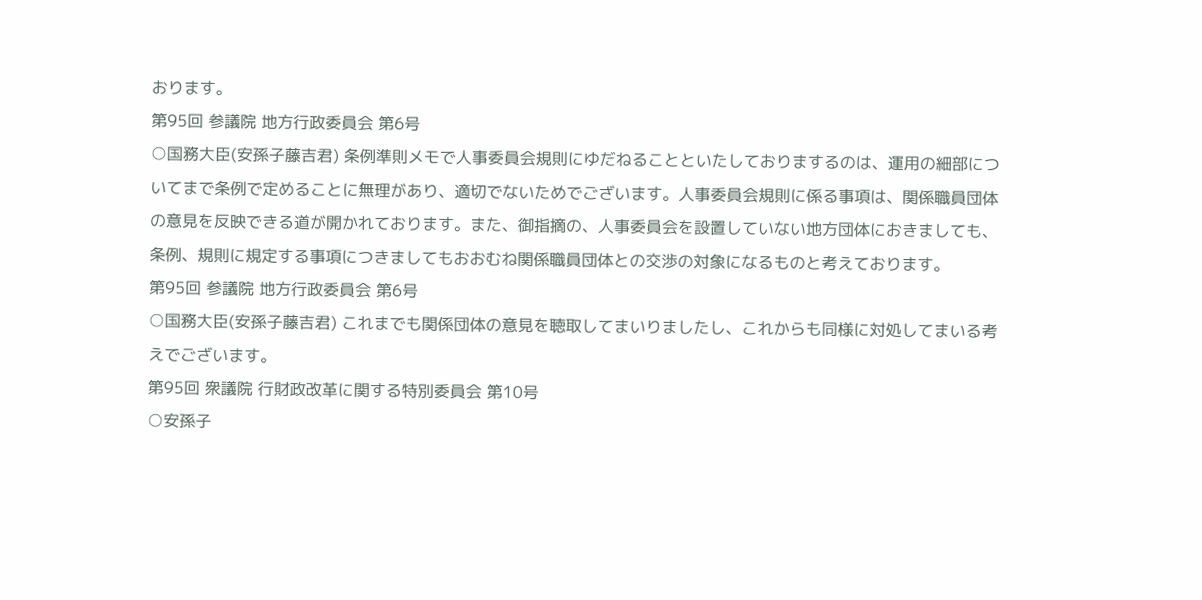おります。
第95回 参議院 地方行政委員会 第6号
○国務大臣(安孫子藤吉君) 条例準則メモで人事委員会規則にゆだねることといたしておりまするのは、運用の細部についてまで条例で定めることに無理があり、適切でないためでございます。人事委員会規則に係る事項は、関係職員団体の意見を反映できる道が開かれております。また、御指摘の、人事委員会を設置していない地方団体におきましても、条例、規則に規定する事項につきましてもおおむね関係職員団体との交渉の対象になるものと考えております。
第95回 参議院 地方行政委員会 第6号
○国務大臣(安孫子藤吉君) これまでも関係団体の意見を聴取してまいりましたし、これからも同様に対処してまいる考えでございます。
第95回 衆議院 行財政改革に関する特別委員会 第10号
○安孫子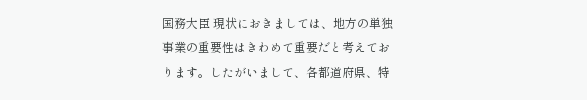国務大臣 現状におきましては、地方の単独事業の重要性はきわめて重要だと考えております。したがいまして、各都道府県、特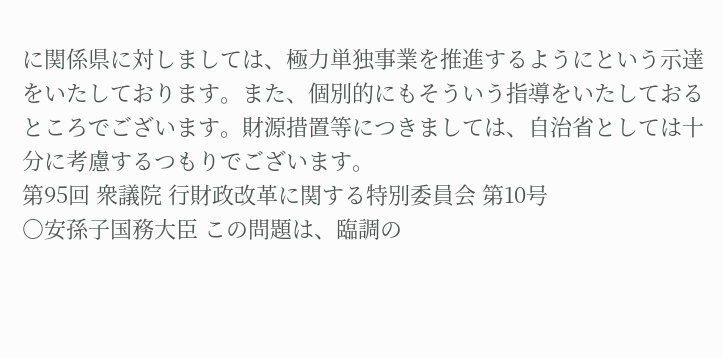に関係県に対しましては、極力単独事業を推進するようにという示達をいたしております。また、個別的にもそういう指導をいたしておるところでございます。財源措置等につきましては、自治省としては十分に考慮するつもりでございます。
第95回 衆議院 行財政改革に関する特別委員会 第10号
○安孫子国務大臣 この問題は、臨調の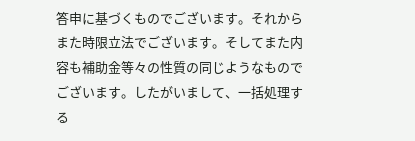答申に基づくものでございます。それからまた時限立法でございます。そしてまた内容も補助金等々の性質の同じようなものでございます。したがいまして、一括処理する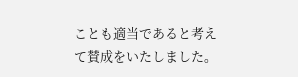ことも適当であると考えて賛成をいたしました。